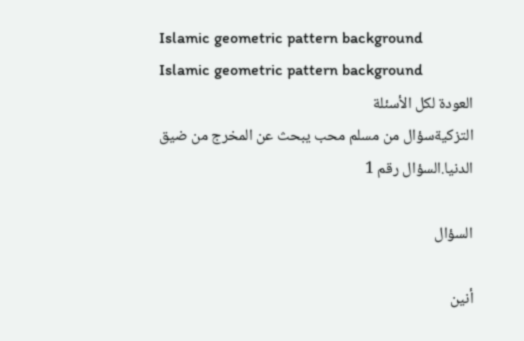Islamic geometric pattern background
Islamic geometric pattern background
العودة لكل الأسئلة
التزكيةسؤال من مسلم محب يبحث عن المخرج من ضيق الدنيا.السؤال رقم 1

السؤال

أنين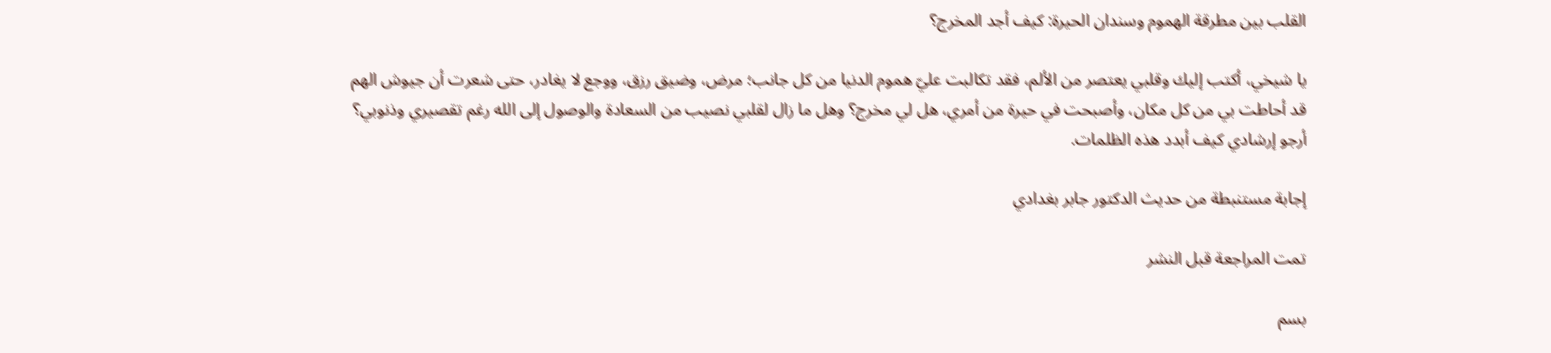القلب بين مطرقة الهموم وسندان الحيرة: كيف أجد المخرج؟

يا شيخي، أكتب إليك وقلبي يعتصر من الألم، فقد تكالبت عليّ هموم الدنيا من كل جانب؛ مرض، وضيق رزق، ووجع لا يغادر، حتى شعرت أن جيوش الهم قد أحاطت بي من كل مكان، وأصبحت في حيرة من أمري، هل لي مخرج؟ وهل ما زال لقلبي نصيب من السعادة والوصول إلى الله رغم تقصيري وذنوبي؟ أرجو إرشادي كيف أبدد هذه الظلمات.

إجابة مستنبطة من حديث الدكتور جابر بغدادي

تمت المراجعة قبل النشر

بسم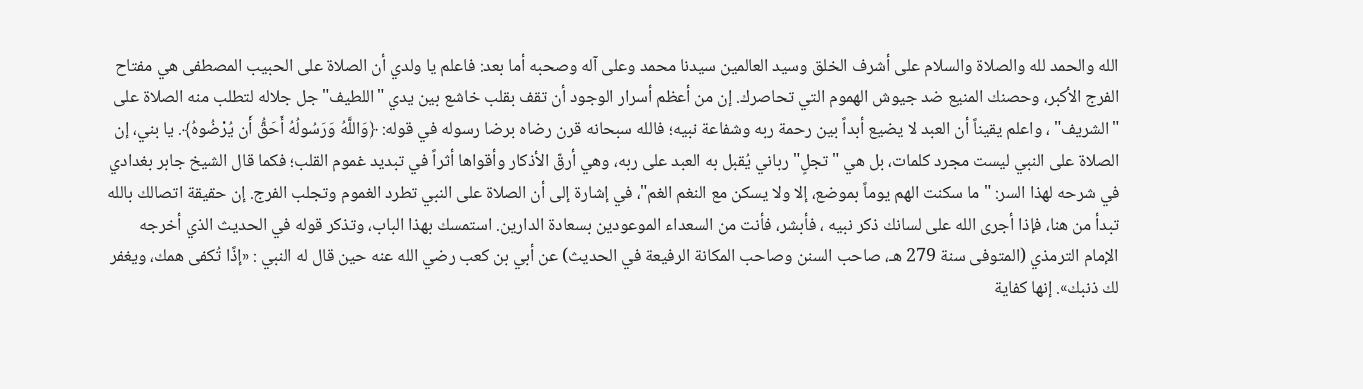الله والحمد لله والصلاة والسلام على أشرف الخلق وسيد العالمين سيدنا محمد وعلى آله وصحبه أما بعد: فاعلم يا ولدي أن الصلاة على الحبيب المصطفى هي مفتاح الفرج الأكبر، وحصنك المنيع ضد جيوش الهموم التي تحاصرك. إن من أعظم أسرار الوجود أن تقف بقلب خاشع بين يدي "اللطيف" جل جلاله لتطلب منه الصلاة على "الشريف" ، واعلم يقيناً أن العبد لا يضيع أبداً بين رحمة ربه وشفاعة نبيه؛ فالله سبحانه قرن رضاه برضا رسوله في قوله: ﴿وَاللَّهُ وَرَسُولُهُ أَحَقُّ أَن يُرْضُوهُ﴾. يا بني، إن الصلاة على النبي ليست مجرد كلمات، بل هي "تجلٍ" رباني يُقبل به العبد على ربه، وهي أرقّ الأذكار وأقواها أثراً في تبديد غموم القلب؛ فكما قال الشيخ جابر بغدادي في شرحه لهذا السر: "ما سكنت الهم يوماً بموضع، إلا ولا يسكن مع النغم الغم"، في إشارة إلى أن الصلاة على النبي تطرد الغموم وتجلب الفرج. إن حقيقة اتصالك بالله تبدأ من هنا، فإذا أجرى الله على لسانك ذكر نبيه ، فأبشر، فأنت من السعداء الموعودين بسعادة الدارين. استمسك بهذا الباب، وتذكر قوله في الحديث الذي أخرجه الإمام الترمذي (المتوفى سنة 279 هـ، صاحب السنن وصاحب المكانة الرفيعة في الحديث) عن أبي بن كعب رضي الله عنه حين قال له النبي : «إذًا تُكفى همك، ويغفر لك ذنبك». إنها كفاية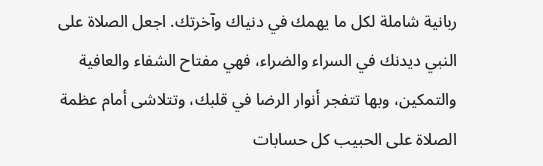ربانية شاملة لكل ما يهمك في دنياك وآخرتك. اجعل الصلاة على النبي ديدنك في السراء والضراء، فهي مفتاح الشفاء والعافية والتمكين، وبها تتفجر أنوار الرضا في قلبك، وتتلاشى أمام عظمة الصلاة على الحبيب كل حسابات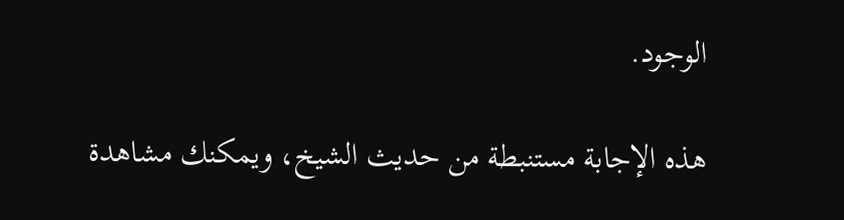الوجود.

هذه الإجابة مستنبطة من حديث الشيخ، ويمكنك مشاهدة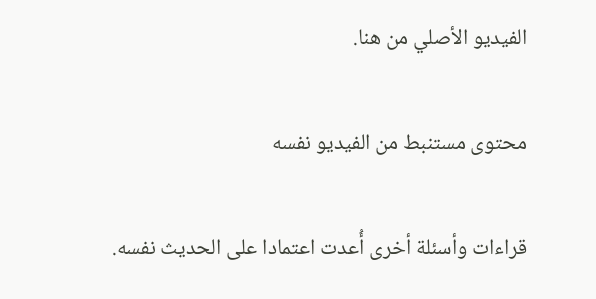الفيديو الأصلي من هنا.

محتوى مستنبط من الفيديو نفسه

قراءات وأسئلة أخرى أُعدت اعتمادا على الحديث نفسه.